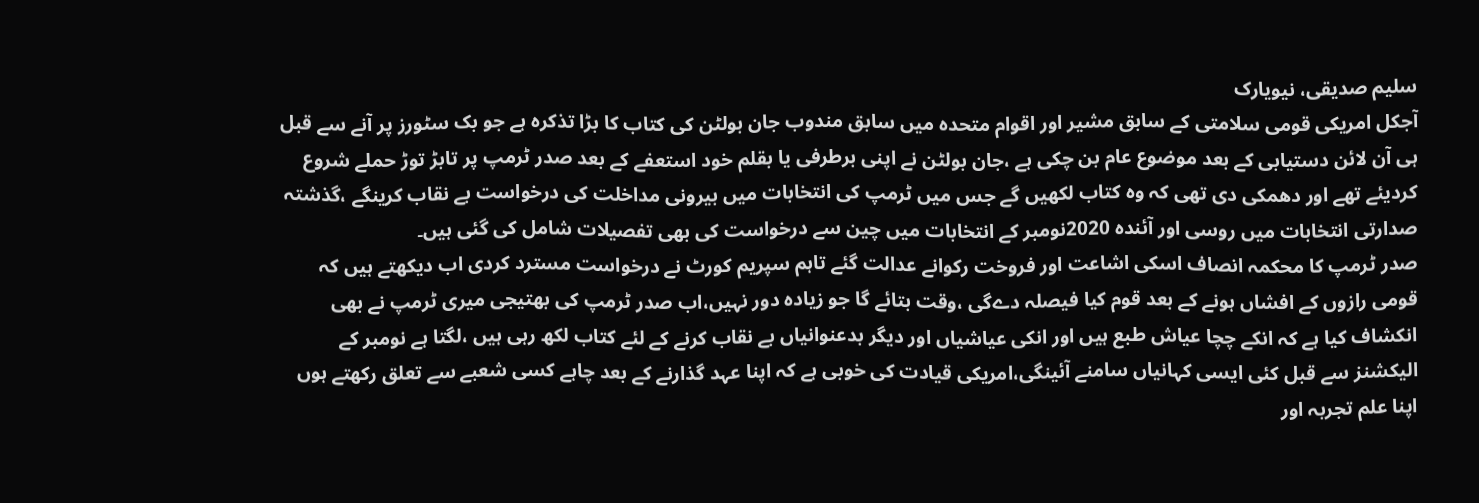سلیم صدیقی، نیویارک
آجکل امریکی قومی سلامتی کے سابق مشیر اور اقوام متحدہ میں سابق مندوب جان بولٹن کی کتاب کا بڑا تذکرہ ہے جو بک سٹورز پر آنے سے قبل ہی آن لائن دستیابی کے بعد موضوع عام بن چکی ہے ،جان بولٹن نے اپنی برطرفی یا بقلم خود استعفے کے بعد صدر ٹرمپ پر تابڑ توڑ حملے شروع کردیئے تھے اور دھمکی دی تھی کہ وہ کتاب لکھیں گے جس میں ٹرمپ کی انتخابات میں بیرونی مداخلت کی درخواست بے نقاب کرینگے ،گذشتہ صدارتی انتخابات میں روسی اور آئندہ 2020نومبر کے انتخابات میں چین سے درخواست کی بھی تفصیلات شامل کی گئی ہیں۔
صدر ٹرمپ کا محکمہ انصاف اسکی اشاعت اور فروخت رکوانے عدالت گئے تاہم سپریم کورٹ نے درخواست مسترد کردی اب دیکھتے ہیں کہ قومی رازوں کے افشاں ہونے کے بعد قوم کیا فیصلہ دےگی ،وقت بتائے گا جو زیادہ دور نہیں،اب صدر ٹرمپ کی بھتیجی میری ٹرمپ نے بھی انکشاف کیا ہے کہ انکے چچا عیاش طبع ہیں اور انکی عیاشیاں اور دیگر بدعنوانیاں بے نقاب کرنے کے لئے کتاب لکھ رہی ہیں ،لگتا ہے نومبر کے الیکشنز سے قبل کئی ایسی کہانیاں سامنے آئینگی،امریکی قیادت کی خوبی ہے کہ اپنا عہد گذارنے کے بعد چاہے کسی شعبے سے تعلق رکھتے ہوں اپنا علم تجربہ اور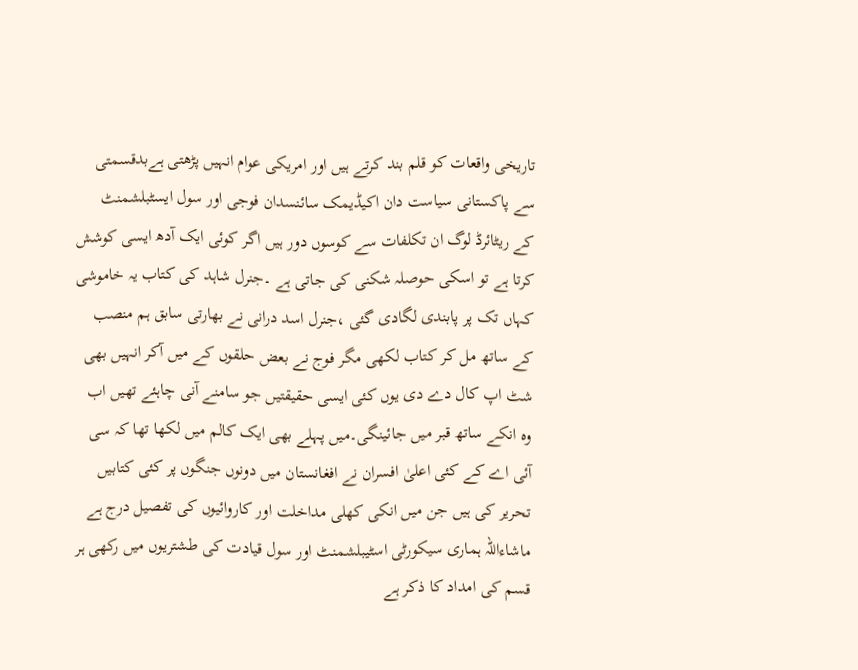تاریخی واقعات کو قلم بند کرتے ہیں اور امریکی عوام انہیں پڑھتی ہےبدقسمتی سے پاکستانی سیاست دان اکیڈیمک سائنسدان فوجی اور سول ایسٹبلشمنٹ کے ریٹائرڈ لوگ ان تکلفات سے کوسوں دور ہیں اگر کوئی ایک آدھ ایسی کوشش کرتا ہے تو اسکی حوصلہ شکنی کی جاتی ہے ۔جنرل شاہد کی کتاب یہ خاموشی کہاں تک پر پابندی لگادی گئی ،جنرل اسد درانی نے بھارتی سابق ہم منصب کے ساتھ مل کر کتاب لکھی مگر فوج نے بعض حلقوں کے میں آکر انہیں بھی شٹ اپ کال دے دی یوں کئی ایسی حقیقتیں جو سامنے آنی چاہئے تھیں اب وہ انکے ساتھ قبر میں جائینگی۔میں پہلے بھی ایک کالم میں لکھا تھا کہ سی آئی اے کے کئی اعلیٰ افسران نے افغانستان میں دونوں جنگوں پر کئی کتابیں تحریر کی ہیں جن میں انکی کھلی مداخلت اور کاروائیوں کی تفصیل درج ہے ماشاءاللہ ہماری سیکورٹی اسٹیبلشمنٹ اور سول قیادت کی طشتریوں میں رکھی ہر قسم کی امداد کا ذکر ہے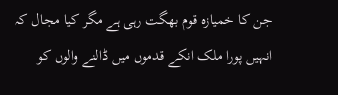جن کا خمیازہ قوم بھگت رہی ہے مگر کیا مجال کہ انہیں پورا ملک انکے قدموں میں ڈالنے والوں کو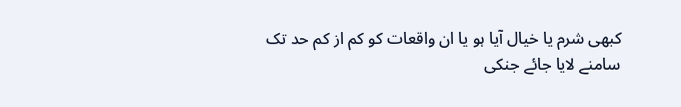کبھی شرم یا خیال آیا ہو یا ان واقعات کو کم از کم حد تک سامنے لایا جائے جنکی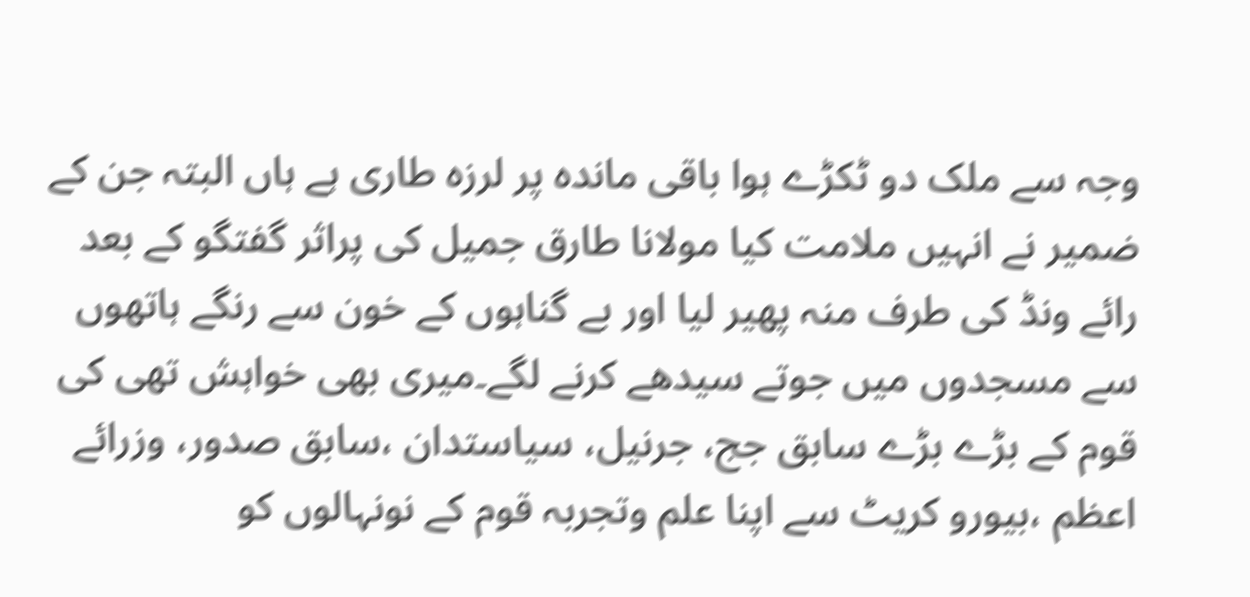وجہ سے ملک دو ٹکڑے ہوا باقی ماندہ پر لرزہ طاری ہے ہاں البتہ جن کے ضمیر نے انہیں ملامت کیا مولانا طارق جمیل کی پراثر گفتگو کے بعد رائے ونڈ کی طرف منہ پھیر لیا اور بے گناہوں کے خون سے رنگے ہاتھوں سے مسجدوں میں جوتے سیدھے کرنے لگے۔میری بھی خواہش تھی کی قوم کے بڑے بڑے سابق جج، جرنیل، سیاستدان ،سابق صدور، وزرائے اعظم ،بیورو کریٹ سے اپنا علم وتجربہ قوم کے نونہالوں کو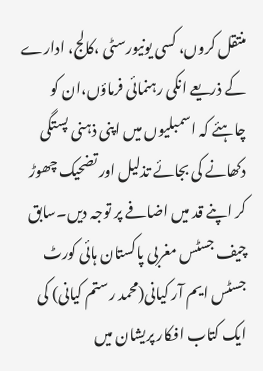منتقل کروں، کسی یونیورسٹی ،کالج، ادارے کے ذریعے انکی رہنمائی فرماؤں،ان کو چاہئے کہ اسمبلیوں میں اپنی ذہنی پستگی دکھانے کی بجائے تذلیل اور تضحیک چھوڑ کر اپنے قد میں اضافے پر توجہ دیں۔سابق چیف جسٹس مغربی پاکستان ہائی کورٹ جسٹس ایم آر کیانی(محمد رستم کیانی) کی ایک کتاب افکار پریشان میں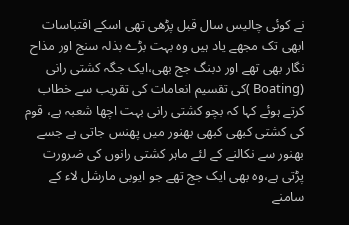نے کوئی چالیس سال قبل پڑھی تھی اسکے اقتباسات ابھی تک مجھے یاد ہیں وہ بہت بڑے بذلہ سنج اور مذاح نگار بھی تھے اور دبنگ جج بھی،ایک جگہ کشتی رانی (Boating )کی تقسیم انعامات کی تقریب سے خطاب کرتے ہوئے کہا کہ بچو کشتی رانی بہت اچھا شعبہ ہے، قوم کی کشتی کبھی کبھی بھنور میں پھنس جاتی ہے جسے بھنور سے نکالنے کے لئے ماہر کشتی رانوں کی ضرورت پڑتی ہے،وہ بھی ایک جج تھے جو ایوبی مارشل لاء کے سامنے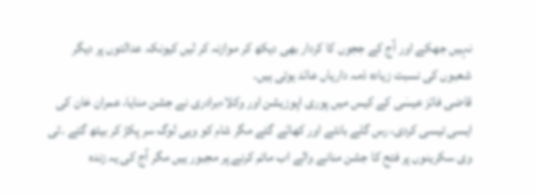نہیں جھکے اور آج کے ججوں کا کردار بھی دیکھ کر موازنہ کر لیں کیونکہ عدالتوں پر دیگر شعبوں کی نسبت زیادہ ذمہ داریاں عائد ہوتی ہیں۔
قاضی فائز عیسٰی کے کیس میں پوری اپوزیشن اور وکلاءبرادری نے جشن منایا، عمران خان کی ایسی تیسی کردی، رس گلے بانٹے اور کھائے گئے مگر شام کو وہی لوگ سر پکڑ کر بیٹھ گئے ۔ٹی وی سکرینوں پر فتح کا جشن منانے والے اب ماتم کرنے پر مجبور ہیں مگر آج کی یہ زندہ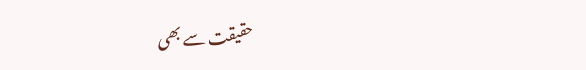حقیقت سے بھی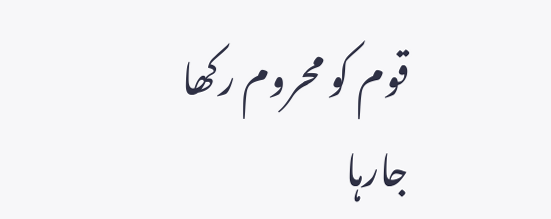قوم کو محروم رکھا جارہا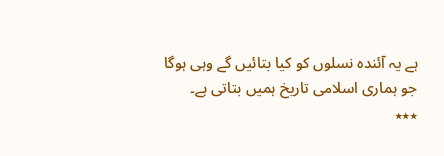ہے یہ آئندہ نسلوں کو کیا بتائیں گے وہی ہوگا جو ہماری اسلامی تاریخ ہمیں بتاتی ہے۔
٭٭٭